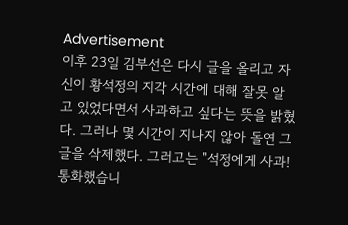Advertisement
이후 23일 김부선은 다시 글을 올리고 자신이 황석정의 지각 시간에 대해 잘못 알고 있었다면서 사과하고 싶다는 뜻을 밝혔다. 그러나 몇 시간이 지나지 않아 돌연 그 글을 삭제했다. 그러고는 "석정에게 사과! 통화했습니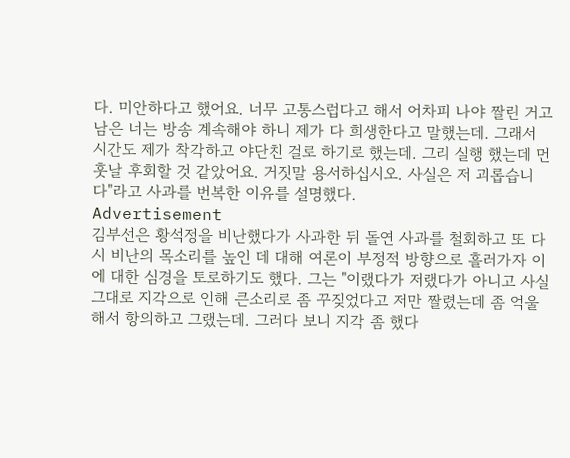다. 미안하다고 했어요. 너무 고통스럽다고 해서 어차피 나야 짤린 거고 남은 너는 방송 계속해야 하니 제가 다 희생한다고 말했는데. 그래서 시간도 제가 착각하고 야단친 걸로 하기로 했는데. 그리 실행 했는데 먼 훗날 후회할 것 같았어요. 거짓말 용서하십시오. 사실은 저 괴롭습니다"라고 사과를 번복한 이유를 설명했다.
Advertisement
김부선은 황석정을 비난했다가 사과한 뒤 돌연 사과를 철회하고 또 다시 비난의 목소리를 높인 데 대해 여론이 부정적 방향으로 흘러가자 이에 대한 심경을 토로하기도 했다. 그는 "이랬다가 저랬다가 아니고 사실 그대로 지각으로 인해 큰소리로 좀 꾸짖었다고 저만 짤렸는데 좀 억울해서 항의하고 그랬는데. 그러다 보니 지각 좀 했다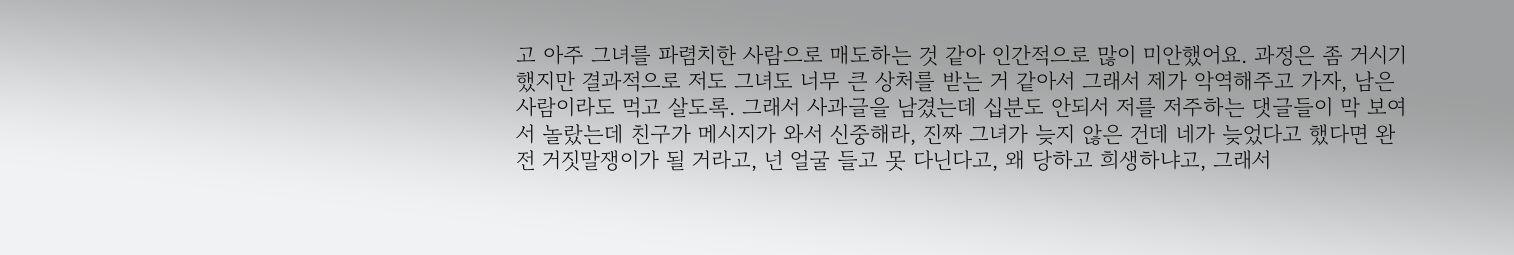고 아주 그녀를 파렴치한 사람으로 매도하는 것 같아 인간적으로 많이 미안했어요. 과정은 좀 거시기 했지만 결과적으로 저도 그녀도 너무 큰 상처를 받는 거 같아서 그래서 제가 악역해주고 가자, 남은 사람이라도 먹고 살도록. 그래서 사과글을 남겼는데 십분도 안되서 저를 저주하는 댓글들이 막 보여서 놀랐는데 친구가 메시지가 와서 신중해라, 진짜 그녀가 늦지 않은 건데 네가 늦었다고 했다면 완전 거짓말쟁이가 될 거라고, 넌 얼굴 들고 못 다닌다고, 왜 당하고 희생하냐고, 그래서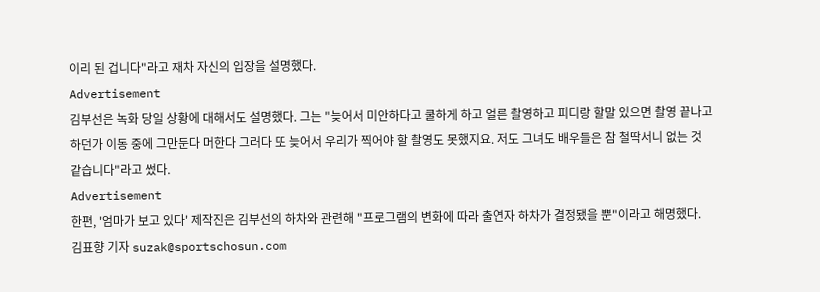이리 된 겁니다"라고 재차 자신의 입장을 설명했다.
Advertisement
김부선은 녹화 당일 상황에 대해서도 설명했다. 그는 "늦어서 미안하다고 쿨하게 하고 얼른 촬영하고 피디랑 할말 있으면 촬영 끝나고 하던가 이동 중에 그만둔다 머한다 그러다 또 늦어서 우리가 찍어야 할 촬영도 못했지요. 저도 그녀도 배우들은 참 철딱서니 없는 것 같습니다"라고 썼다.
Advertisement
한편, '엄마가 보고 있다' 제작진은 김부선의 하차와 관련해 "프로그램의 변화에 따라 출연자 하차가 결정됐을 뿐"이라고 해명했다.
김표향 기자 suzak@sportschosun.com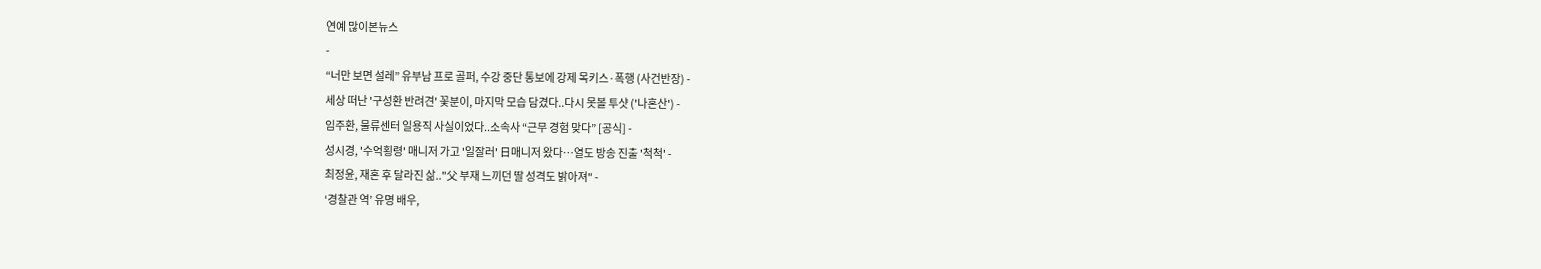연예 많이본뉴스
-
“너만 보면 설레” 유부남 프로 골퍼, 수강 중단 통보에 강제 목키스·폭행 (사건반장) -
세상 떠난 '구성환 반려견' 꽃분이, 마지막 모습 담겼다..다시 못볼 투샷 ('나혼산') -
임주환, 물류센터 일용직 사실이었다..소속사 “근무 경험 맞다” [공식] -
성시경, '수억횡령' 매니저 가고 '일잘러' 日매니저 왔다…열도 방송 진출 '척척' -
최정윤, 재혼 후 달라진 삶.."父 부재 느끼던 딸 성격도 밝아져" -
‘경찰관 역’ 유명 배우,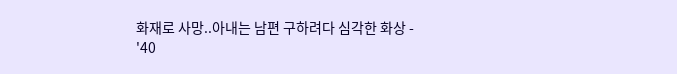화재로 사망..아내는 남편 구하려다 심각한 화상 -
'40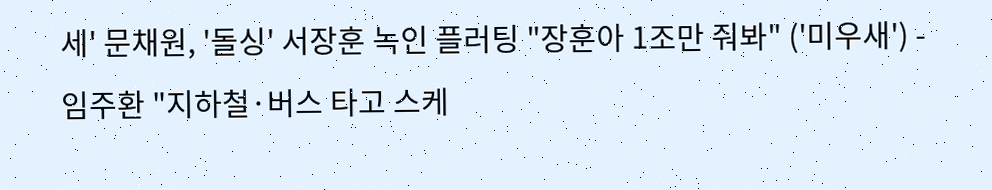세' 문채원, '돌싱' 서장훈 녹인 플러팅 "장훈아 1조만 줘봐" ('미우새') -
임주환 "지하철·버스 타고 스케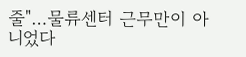줄"…물류센터 근무만이 아니었다